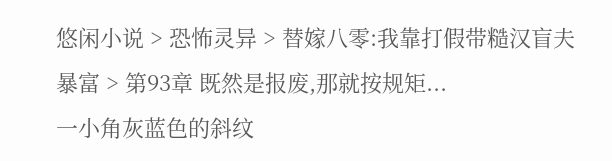悠闲小说 > 恐怖灵异 > 替嫁八零:我靠打假带糙汉盲夫暴富 > 第93章 既然是报废,那就按规矩...
一小角灰蓝色的斜纹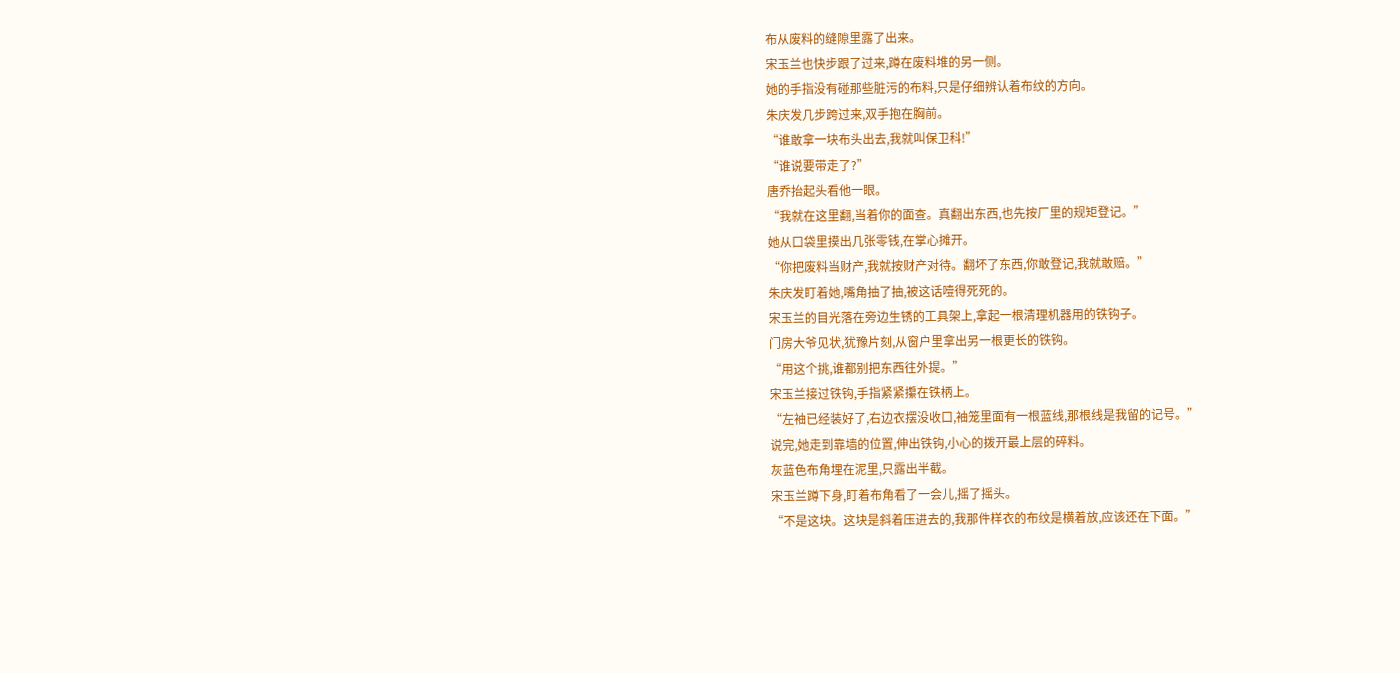布从废料的缝隙里露了出来。
宋玉兰也快步跟了过来,蹲在废料堆的另一侧。
她的手指没有碰那些脏污的布料,只是仔细辨认着布纹的方向。
朱庆发几步跨过来,双手抱在胸前。
“谁敢拿一块布头出去,我就叫保卫科!”
“谁说要带走了?”
唐乔抬起头看他一眼。
“我就在这里翻,当着你的面查。真翻出东西,也先按厂里的规矩登记。”
她从口袋里摸出几张零钱,在掌心摊开。
“你把废料当财产,我就按财产对待。翻坏了东西,你敢登记,我就敢赔。”
朱庆发盯着她,嘴角抽了抽,被这话噎得死死的。
宋玉兰的目光落在旁边生锈的工具架上,拿起一根清理机器用的铁钩子。
门房大爷见状,犹豫片刻,从窗户里拿出另一根更长的铁钩。
“用这个挑,谁都别把东西往外提。”
宋玉兰接过铁钩,手指紧紧攥在铁柄上。
“左袖已经装好了,右边衣摆没收口,袖笼里面有一根蓝线,那根线是我留的记号。”
说完,她走到靠墙的位置,伸出铁钩,小心的拨开最上层的碎料。
灰蓝色布角埋在泥里,只露出半截。
宋玉兰蹲下身,盯着布角看了一会儿,摇了摇头。
“不是这块。这块是斜着压进去的,我那件样衣的布纹是横着放,应该还在下面。”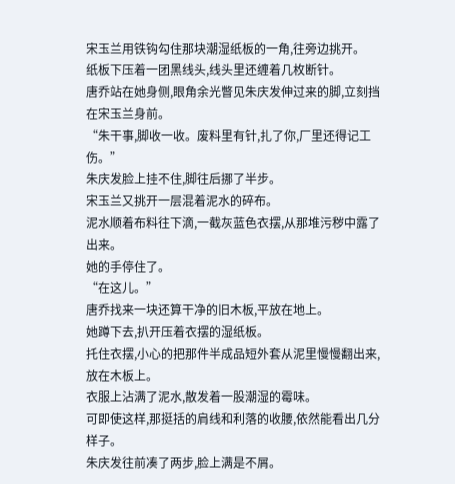宋玉兰用铁钩勾住那块潮湿纸板的一角,往旁边挑开。
纸板下压着一团黑线头,线头里还缠着几枚断针。
唐乔站在她身侧,眼角余光瞥见朱庆发伸过来的脚,立刻挡在宋玉兰身前。
“朱干事,脚收一收。废料里有针,扎了你,厂里还得记工伤。”
朱庆发脸上挂不住,脚往后挪了半步。
宋玉兰又挑开一层混着泥水的碎布。
泥水顺着布料往下滴,一截灰蓝色衣摆,从那堆污秽中露了出来。
她的手停住了。
“在这儿。”
唐乔找来一块还算干净的旧木板,平放在地上。
她蹲下去,扒开压着衣摆的湿纸板。
托住衣摆,小心的把那件半成品短外套从泥里慢慢翻出来,放在木板上。
衣服上沾满了泥水,散发着一股潮湿的霉味。
可即使这样,那挺括的肩线和利落的收腰,依然能看出几分样子。
朱庆发往前凑了两步,脸上满是不屑。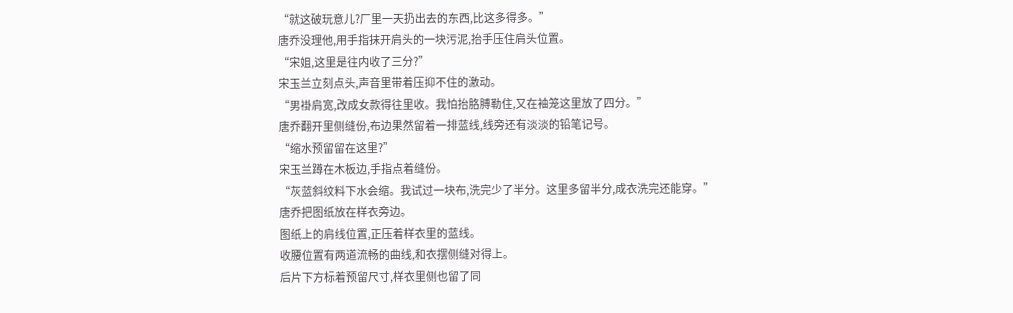“就这破玩意儿?厂里一天扔出去的东西,比这多得多。”
唐乔没理他,用手指抹开肩头的一块污泥,抬手压住肩头位置。
“宋姐,这里是往内收了三分?”
宋玉兰立刻点头,声音里带着压抑不住的激动。
“男褂肩宽,改成女款得往里收。我怕抬胳膊勒住,又在袖笼这里放了四分。”
唐乔翻开里侧缝份,布边果然留着一排蓝线,线旁还有淡淡的铅笔记号。
“缩水预留留在这里?”
宋玉兰蹲在木板边,手指点着缝份。
“灰蓝斜纹料下水会缩。我试过一块布,洗完少了半分。这里多留半分,成衣洗完还能穿。”
唐乔把图纸放在样衣旁边。
图纸上的肩线位置,正压着样衣里的蓝线。
收腰位置有两道流畅的曲线,和衣摆侧缝对得上。
后片下方标着预留尺寸,样衣里侧也留了同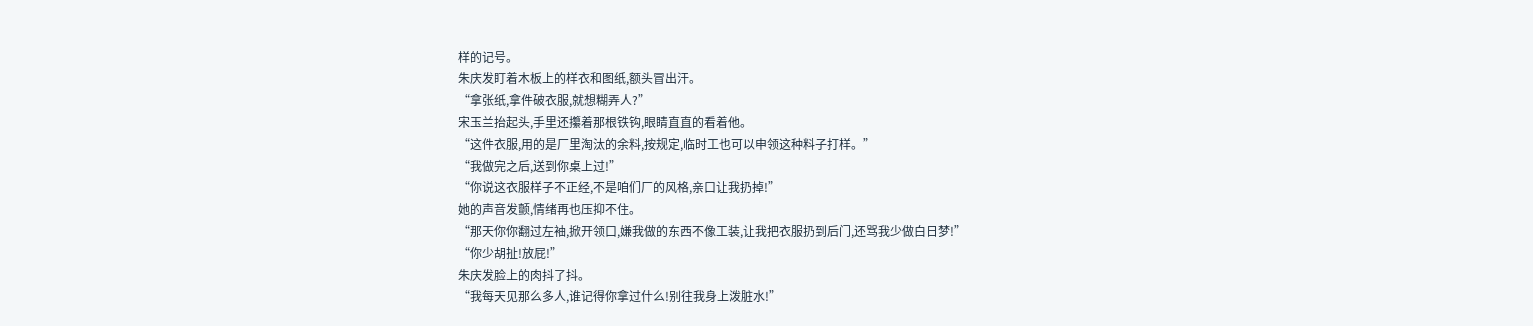样的记号。
朱庆发盯着木板上的样衣和图纸,额头冒出汗。
“拿张纸,拿件破衣服,就想糊弄人?”
宋玉兰抬起头,手里还攥着那根铁钩,眼睛直直的看着他。
“这件衣服,用的是厂里淘汰的余料,按规定,临时工也可以申领这种料子打样。”
“我做完之后,送到你桌上过!”
“你说这衣服样子不正经,不是咱们厂的风格,亲口让我扔掉!”
她的声音发颤,情绪再也压抑不住。
“那天你你翻过左袖,掀开领口,嫌我做的东西不像工装,让我把衣服扔到后门,还骂我少做白日梦!”
“你少胡扯!放屁!”
朱庆发脸上的肉抖了抖。
“我每天见那么多人,谁记得你拿过什么!别往我身上泼脏水!”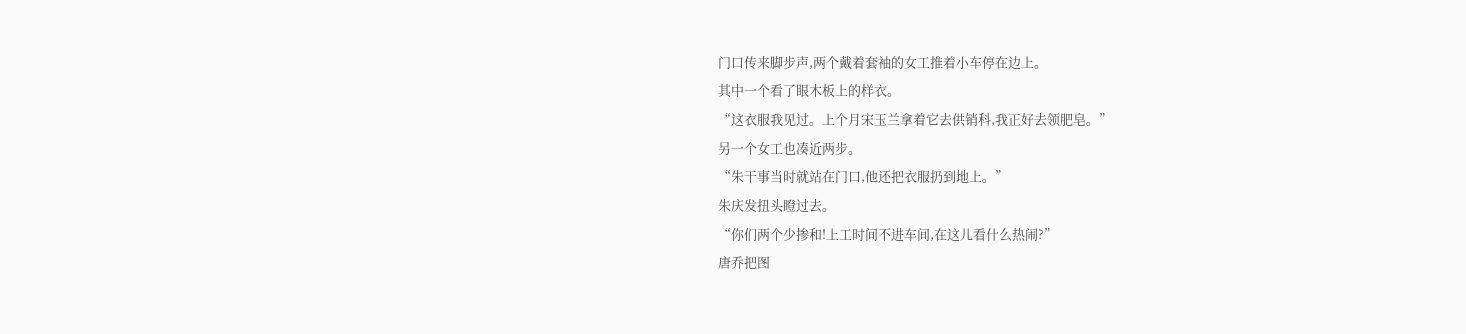门口传来脚步声,两个戴着套袖的女工推着小车停在边上。
其中一个看了眼木板上的样衣。
“这衣服我见过。上个月宋玉兰拿着它去供销科,我正好去领肥皂。”
另一个女工也凑近两步。
“朱干事当时就站在门口,他还把衣服扔到地上。”
朱庆发扭头瞪过去。
“你们两个少掺和!上工时间不进车间,在这儿看什么热闹?”
唐乔把图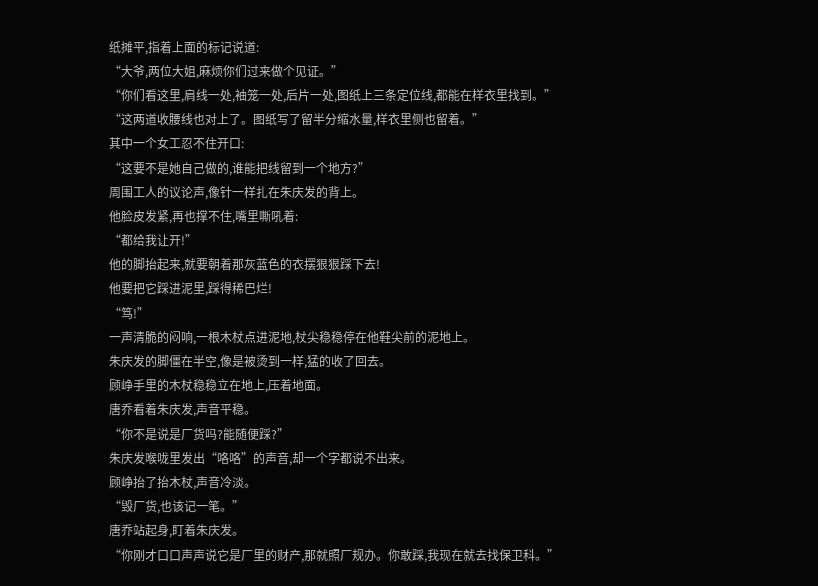纸摊平,指着上面的标记说道:
“大爷,两位大姐,麻烦你们过来做个见证。”
“你们看这里,肩线一处,袖笼一处,后片一处,图纸上三条定位线,都能在样衣里找到。”
“这两道收腰线也对上了。图纸写了留半分缩水量,样衣里侧也留着。”
其中一个女工忍不住开口:
“这要不是她自己做的,谁能把线留到一个地方?”
周围工人的议论声,像针一样扎在朱庆发的背上。
他脸皮发紧,再也撑不住,嘴里嘶吼着:
“都给我让开!”
他的脚抬起来,就要朝着那灰蓝色的衣摆狠狠踩下去!
他要把它踩进泥里,踩得稀巴烂!
“笃!”
一声清脆的闷响,一根木杖点进泥地,杖尖稳稳停在他鞋尖前的泥地上。
朱庆发的脚僵在半空,像是被烫到一样,猛的收了回去。
顾峥手里的木杖稳稳立在地上,压着地面。
唐乔看着朱庆发,声音平稳。
“你不是说是厂货吗?能随便踩?”
朱庆发喉咙里发出“咯咯”的声音,却一个字都说不出来。
顾峥抬了抬木杖,声音冷淡。
“毁厂货,也该记一笔。”
唐乔站起身,盯着朱庆发。
“你刚才口口声声说它是厂里的财产,那就照厂规办。你敢踩,我现在就去找保卫科。”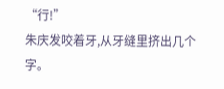“行!”
朱庆发咬着牙,从牙缝里挤出几个字。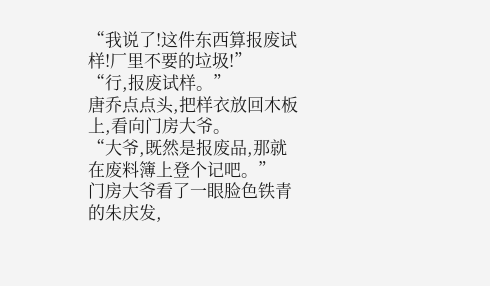“我说了!这件东西算报废试样!厂里不要的垃圾!”
“行,报废试样。”
唐乔点点头,把样衣放回木板上,看向门房大爷。
“大爷,既然是报废品,那就在废料簿上登个记吧。”
门房大爷看了一眼脸色铁青的朱庆发,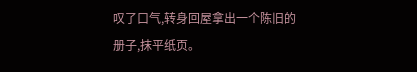叹了口气,转身回屋拿出一个陈旧的册子,抹平纸页。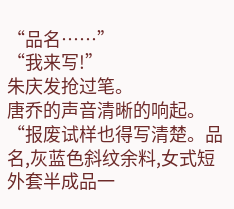“品名……”
“我来写!”
朱庆发抢过笔。
唐乔的声音清晰的响起。
“报废试样也得写清楚。品名,灰蓝色斜纹余料,女式短外套半成品一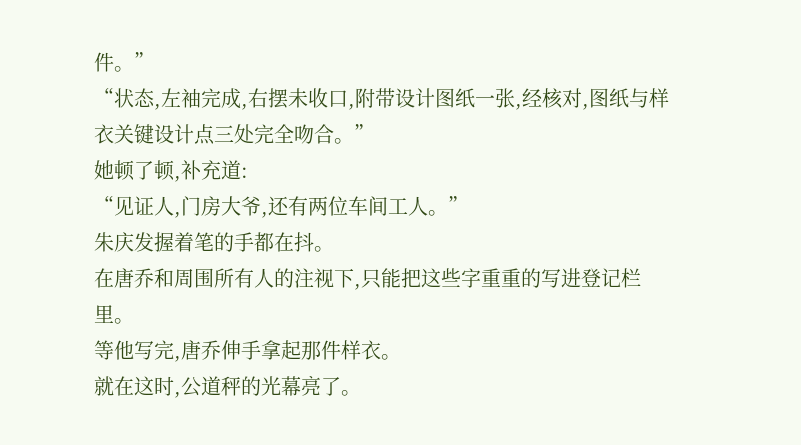件。”
“状态,左袖完成,右摆未收口,附带设计图纸一张,经核对,图纸与样衣关键设计点三处完全吻合。”
她顿了顿,补充道:
“见证人,门房大爷,还有两位车间工人。”
朱庆发握着笔的手都在抖。
在唐乔和周围所有人的注视下,只能把这些字重重的写进登记栏里。
等他写完,唐乔伸手拿起那件样衣。
就在这时,公道秤的光幕亮了。